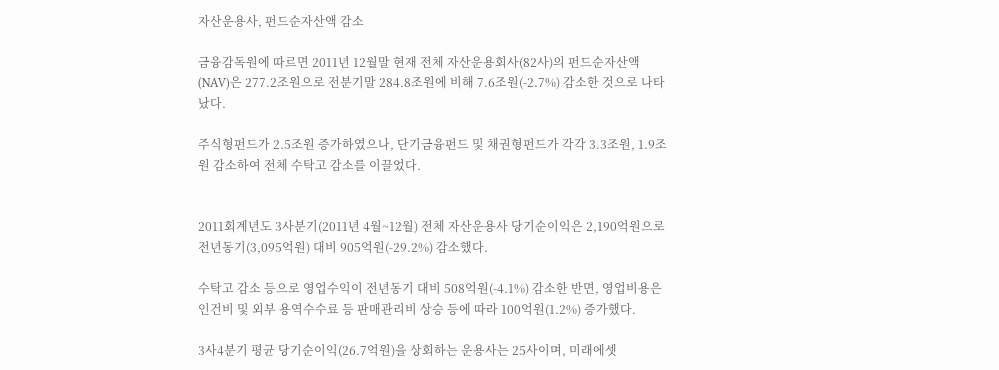자산운용사, 펀드순자산액 감소

금융감독원에 따르면 2011년 12월말 현재 전체 자산운용회사(82사)의 펀드순자산액(NAV)은 277.2조원으로 전분기말 284.8조원에 비해 7.6조원(-2.7%) 감소한 것으로 나타났다.

주식형펀드가 2.5조원 증가하였으나, 단기금융펀드 및 채권형펀드가 각각 3.3조원, 1.9조원 감소하여 전체 수탁고 감소를 이끌었다.


2011회계년도 3사분기(2011년 4월~12월) 전체 자산운용사 당기순이익은 2,190억원으로 전년동기(3,095억원) 대비 905억원(-29.2%) 감소했다.

수탁고 감소 등으로 영업수익이 전년동기 대비 508억원(-4.1%) 감소한 반면, 영업비용은 인건비 및 외부 용역수수료 등 판매관리비 상승 등에 따라 100억원(1.2%) 증가했다.

3사4분기 평균 당기순이익(26.7억원)을 상회하는 운용사는 25사이며, 미래에셋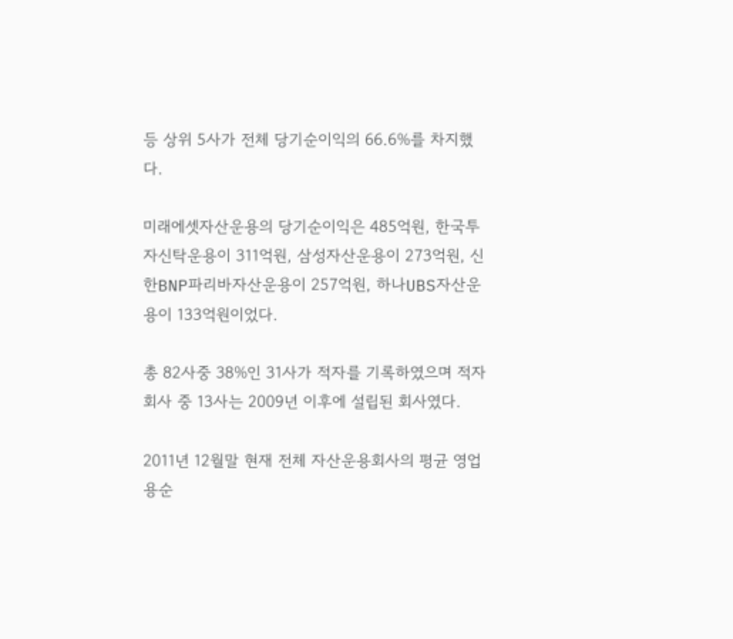등 상위 5사가 전체 당기순이익의 66.6%를 차지했다.

미래에셋자산운용의 당기순이익은 485억원, 한국투자신탁운용이 311억원, 삼성자산운용이 273억원, 신한BNP파리바자산운용이 257억원, 하나UBS자산운용이 133억원이었다.

총 82사중 38%인 31사가 적자를 기록하였으며 적자 회사 중 13사는 2009년 이후에 설립된 회사였다.

2011년 12월말 현재 전체 자산운용회사의 평균 영업용순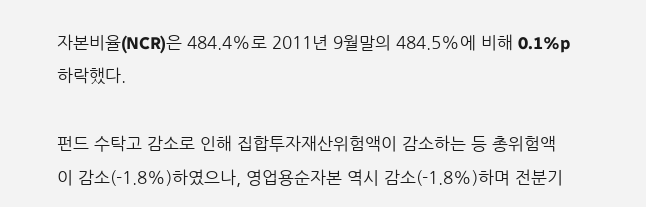자본비율(NCR)은 484.4%로 2011년 9월말의 484.5%에 비해 0.1%p 하락했다.

펀드 수탁고 감소로 인해 집합투자재산위험액이 감소하는 등 총위험액이 감소(-1.8%)하였으나, 영업용순자본 역시 감소(-1.8%)하며 전분기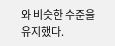와 비슷한 수준을 유지했다.